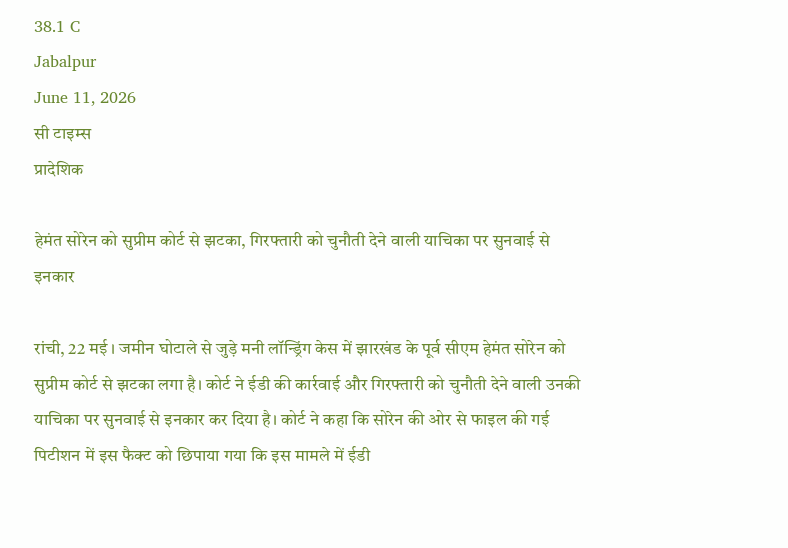38.1 C
Jabalpur
June 11, 2026
सी टाइम्स
प्रादेशिक

हेमंत सोरेन को सुप्रीम कोर्ट से झटका, गिरफ्तारी को चुनौती देने वाली याचिका पर सुनवाई से इनकार

रांची, 22 मई । जमीन घोटाले से जुड़े मनी लॉन्ड्रिंग केस में झारखंड के पूर्व सीएम हेमंत सोरेन को सुप्रीम कोर्ट से झटका लगा है। कोर्ट ने ईडी की कार्रवाई और गिरफ्तारी को चुनौती देने वाली उनकी याचिका पर सुनवाई से इनकार कर दिया है। कोर्ट ने कहा कि सोरेन की ओर से फाइल की गई पिटीशन में इस फैक्ट को छिपाया गया कि इस मामले में ईडी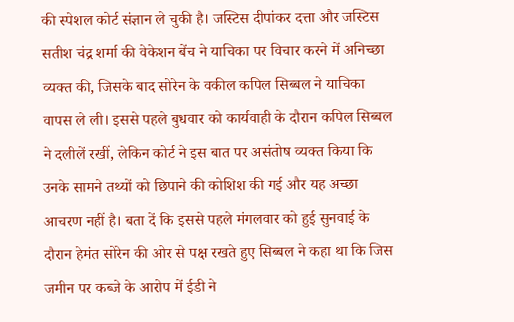की स्पेशल कोर्ट संज्ञान ले चुकी है। जस्टिस दीपांकर दत्ता और जस्टिस सतीश चंद्र शर्मा की वेकेशन बेंच ने याचिका पर विचार करने में अनिच्छा व्यक्त की, जिसके बाद सोरेन के वकील कपिल सिब्बल ने याचिका वापस ले ली। इससे पहले बुधवार को कार्यवाही के दौरान कपिल सिब्बल ने दलीलें रखीं, लेकिन कोर्ट ने इस बात पर असंतोष व्यक्त किया कि उनके सामने तथ्यों को छिपाने की कोशिश की गई और यह अच्छा आचरण नहीं है। बता दें कि इससे पहले मंगलवार को हुई सुनवाई के दौरान हेमंत सोरेन की ओर से पक्ष रखते हुए सिब्बल ने कहा था कि जिस जमीन पर कब्जे के आरोप में ईडी ने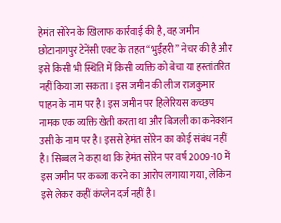हेमंत सोरेन के खिलाफ कार्रवाई की है, वह जमीन छोटानागपुर टेनेंसी एक्ट के तहत “भुईंहरी” नेचर की है और इसे किसी भी स्थिति में किसी व्यक्ति को बेचा या हस्तांतरित नहीं किया जा सकता। इस जमीन की लीज राजकुमार पाहन के नाम पर है। इस जमीन पर हिलेरियस कच्छप नामक एक व्यक्ति खेती करता था और बिजली का कनेक्शन उसी के नाम पर है। इससे हेमंत सोरेन का कोई संबंध नहीं है। सिब्बल ने कहा था कि हेमंत सोरेन पर वर्ष 2009-10 में इस जमीन पर कब्जा करने का आरोप लगाया गया, लेकिन इसे लेकर कहीं कंप्लेन दर्ज नहीं है।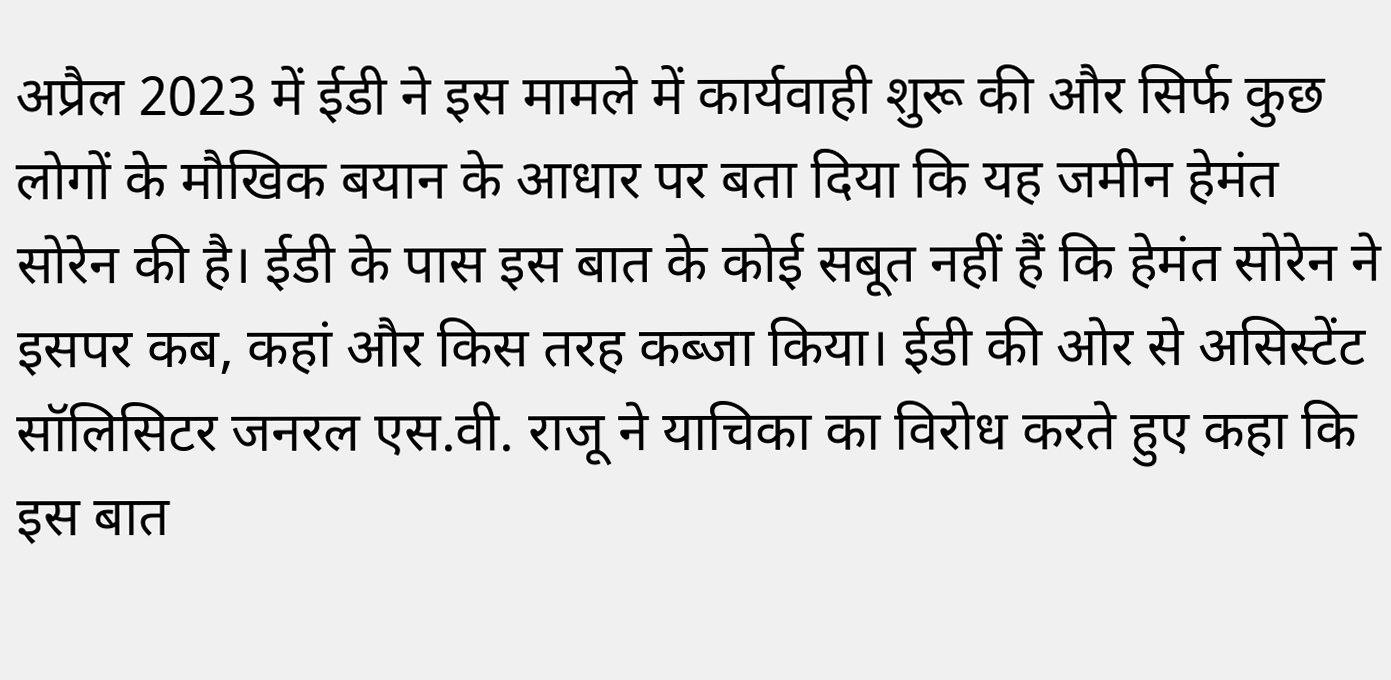अप्रैल 2023 में ईडी ने इस मामले में कार्यवाही शुरू की और सिर्फ कुछ लोगों के मौखिक बयान के आधार पर बता दिया कि यह जमीन हेमंत सोरेन की है। ईडी के पास इस बात के कोई सबूत नहीं हैं कि हेमंत सोरेन ने इसपर कब, कहां और किस तरह कब्जा किया। ईडी की ओर से असिस्टेंट सॉलिसिटर जनरल एस.वी. राजू ने याचिका का विरोध करते हुए कहा कि इस बात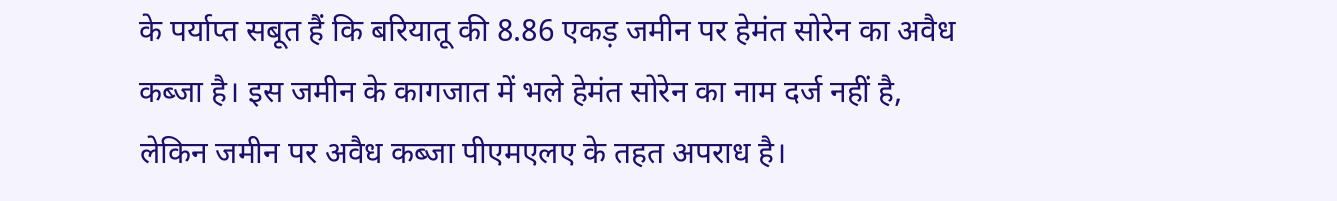के पर्याप्त सबूत हैं कि बरियातू की 8.86 एकड़ जमीन पर हेमंत सोरेन का अवैध कब्जा है। इस जमीन के कागजात में भले हेमंत सोरेन का नाम दर्ज नहीं है, लेकिन जमीन पर अवैध कब्जा पीएमएलए के तहत अपराध है।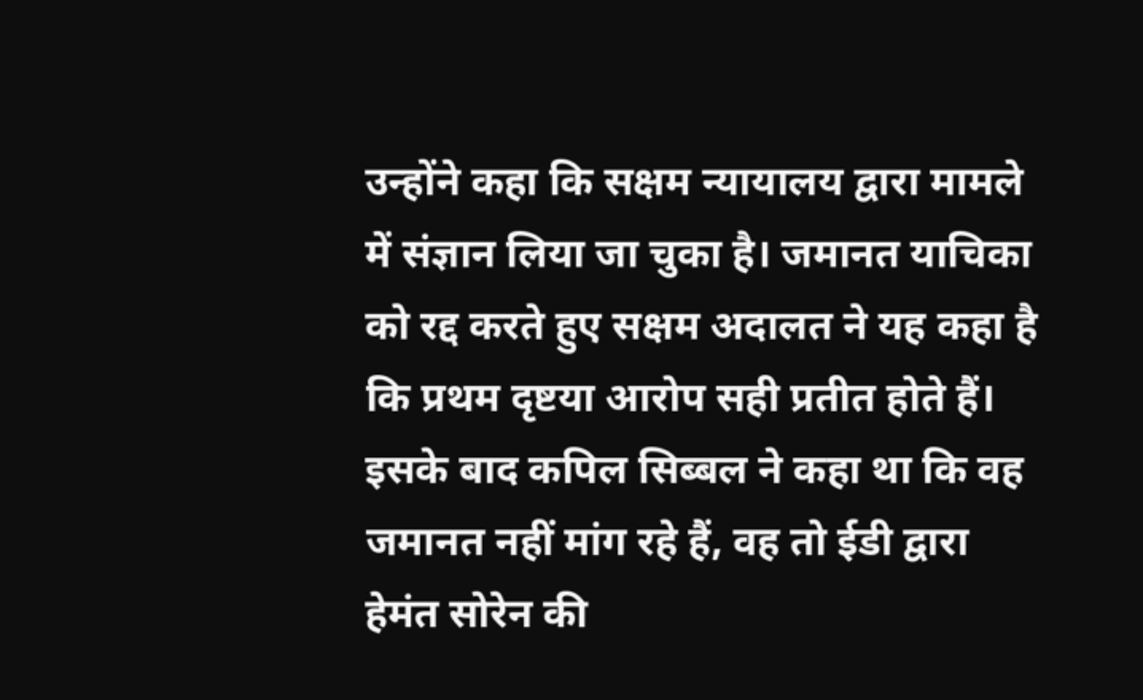उन्होंने कहा कि सक्षम न्यायालय द्वारा मामले में संज्ञान लिया जा चुका है। जमानत याचिका को रद्द करते हुए सक्षम अदालत ने यह कहा है कि प्रथम दृष्टया आरोप सही प्रतीत होते हैं। इसके बाद कपिल सिब्बल ने कहा था कि वह जमानत नहीं मांग रहे हैं, वह तो ईडी द्वारा हेमंत सोरेन की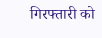गिरफ्तारी को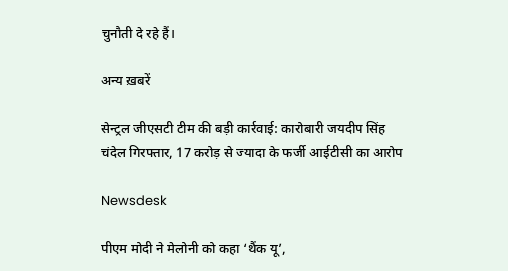चुनौती दे रहे हैं।

अन्य ख़बरें

सेन्ट्रल जीएसटी टीम की बड़ी कार्रवाई: कारोबारी जयदीप सिंह चंदेल गिरफ्तार, 17 करोड़ से ज्यादा के फर्जी आईटीसी का आरोप

Newsdesk

पीएम मोदी ने मेलोनी को कहा ‘थैंक यू’,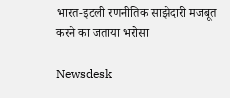भारत-इटली रणनीतिक साझेदारी मजबूत करने का जताया भरोसा

Newsdesk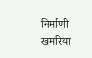निर्माणी खमरिया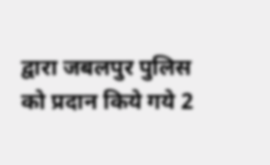द्वारा जबलपुर पुलिस को प्रदान किये गये 2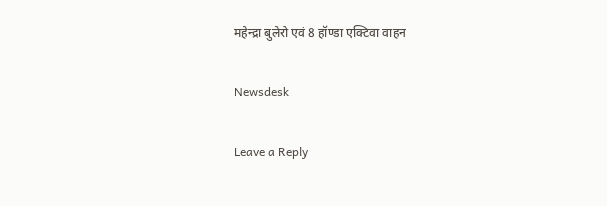महेन्द्रा बुलेरो एवं 8 हॉण्डा एक्टिवा वाहन

Newsdesk

Leave a Reply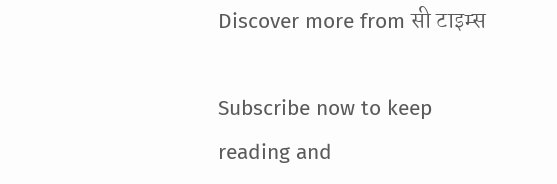Discover more from सी टाइम्स

Subscribe now to keep reading and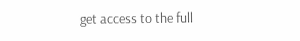get access to the full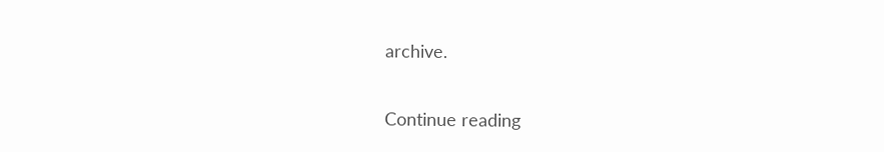archive.

Continue reading